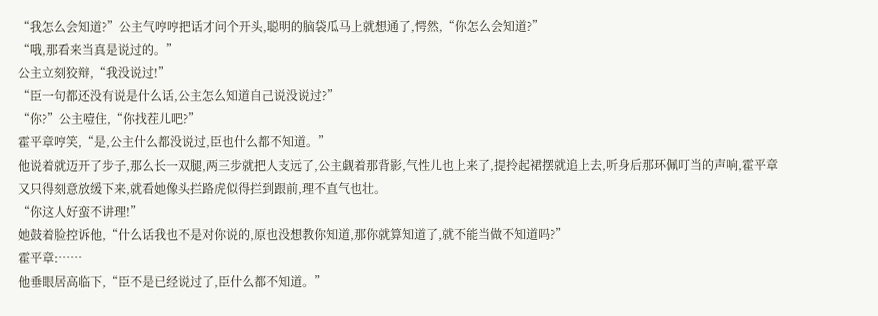“我怎么会知道?”公主气哼哼把话才问个开头,聪明的脑袋瓜马上就想通了,愕然,“你怎么会知道?”
“哦,那看来当真是说过的。”
公主立刻狡辩,“我没说过!”
“臣一句都还没有说是什么话,公主怎么知道自己说没说过?”
“你?”公主噎住,“你找茬儿吧?”
霍平章哼笑,“是,公主什么都没说过,臣也什么都不知道。”
他说着就迈开了步子,那么长一双腿,两三步就把人支远了,公主觑着那背影,气性儿也上来了,提拎起裙摆就追上去,听身后那环佩叮当的声响,霍平章又只得刻意放缓下来,就看她像头拦路虎似得拦到跟前,理不直气也壮。
“你这人好蛮不讲理!”
她鼓着脸控诉他,“什么话我也不是对你说的,原也没想教你知道,那你就算知道了,就不能当做不知道吗?”
霍平章:……
他垂眼居高临下,“臣不是已经说过了,臣什么都不知道。”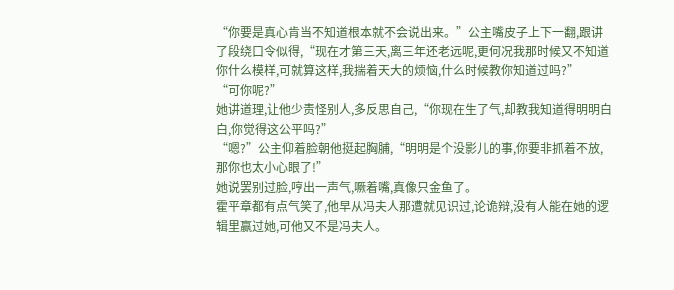“你要是真心肯当不知道根本就不会说出来。”公主嘴皮子上下一翻,跟讲了段绕口令似得,“现在才第三天,离三年还老远呢,更何况我那时候又不知道你什么模样,可就算这样,我揣着天大的烦恼,什么时候教你知道过吗?”
“可你呢?”
她讲道理,让他少责怪别人,多反思自己,“你现在生了气,却教我知道得明明白白,你觉得这公平吗?”
“嗯?”公主仰着脸朝他挺起胸脯,“明明是个没影儿的事,你要非抓着不放,那你也太小心眼了!”
她说罢别过脸,哼出一声气,噘着嘴,真像只金鱼了。
霍平章都有点气笑了,他早从冯夫人那遭就见识过,论诡辩,没有人能在她的逻辑里赢过她,可他又不是冯夫人。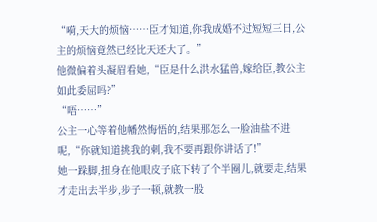“嗬,天大的烦恼……臣才知道,你我成婚不过短短三日,公主的烦恼竟然已经比天还大了。”
他微偏着头凝眉看她,“臣是什么洪水猛兽,嫁给臣,教公主如此委屈吗?”
“唔……”
公主一心等着他幡然悔悟的,结果那怎么一脸油盐不进呢,“你就知道挑我的刺,我不要再跟你讲话了!”
她一跺脚,扭身在他眼皮子底下转了个半圈儿,就要走,结果才走出去半步,步子一顿,就教一股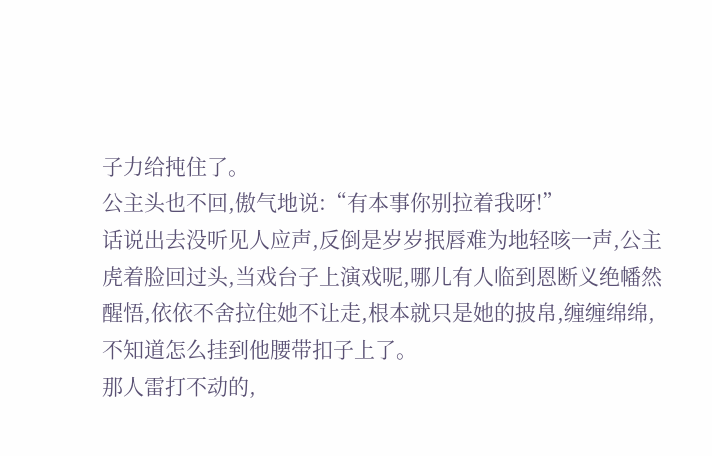子力给扽住了。
公主头也不回,傲气地说:“有本事你别拉着我呀!”
话说出去没听见人应声,反倒是岁岁抿唇难为地轻咳一声,公主虎着脸回过头,当戏台子上演戏呢,哪儿有人临到恩断义绝幡然醒悟,依依不舍拉住她不让走,根本就只是她的披帛,缠缠绵绵,不知道怎么挂到他腰带扣子上了。
那人雷打不动的,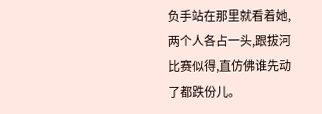负手站在那里就看着她,两个人各占一头,跟拔河比赛似得,直仿佛谁先动了都跌份儿。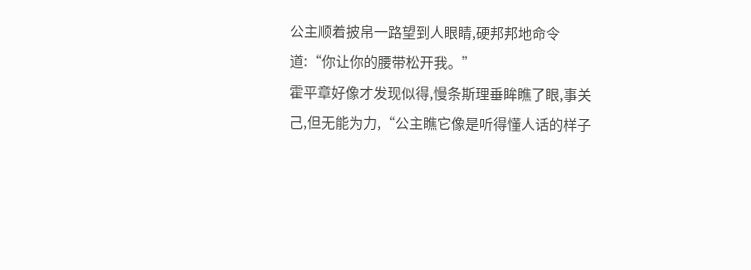公主顺着披帛一路望到人眼睛,硬邦邦地命令道:“你让你的腰带松开我。”
霍平章好像才发现似得,慢条斯理垂眸瞧了眼,事关己,但无能为力,“公主瞧它像是听得懂人话的样子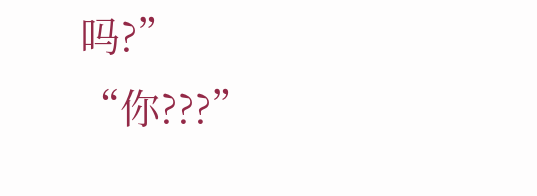吗?”
“你???”